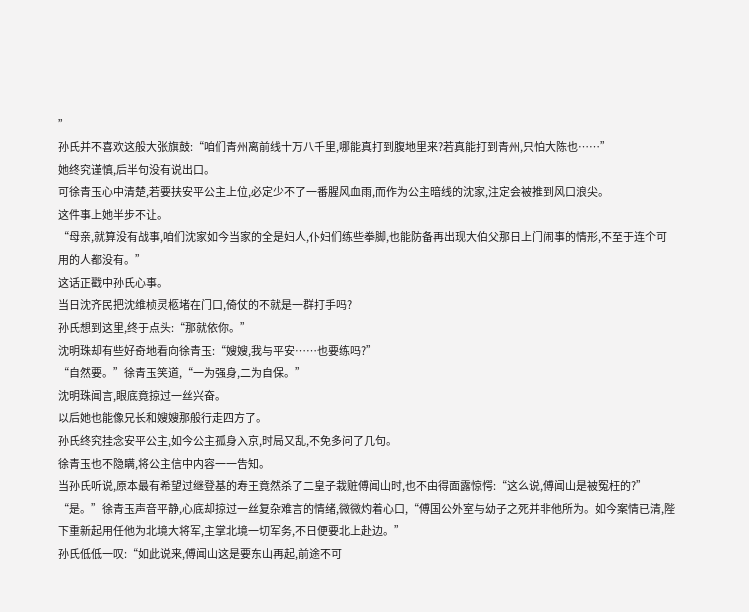”
孙氏并不喜欢这般大张旗鼓:“咱们青州离前线十万八千里,哪能真打到腹地里来?若真能打到青州,只怕大陈也……”
她终究谨慎,后半句没有说出口。
可徐青玉心中清楚,若要扶安平公主上位,必定少不了一番腥风血雨,而作为公主暗线的沈家,注定会被推到风口浪尖。
这件事上她半步不让。
“母亲,就算没有战事,咱们沈家如今当家的全是妇人,仆妇们练些拳脚,也能防备再出现大伯父那日上门闹事的情形,不至于连个可用的人都没有。”
这话正戳中孙氏心事。
当日沈齐民把沈维桢灵柩堵在门口,倚仗的不就是一群打手吗?
孙氏想到这里,终于点头:“那就依你。”
沈明珠却有些好奇地看向徐青玉:“嫂嫂,我与平安……也要练吗?”
“自然要。”徐青玉笑道,“一为强身,二为自保。”
沈明珠闻言,眼底竟掠过一丝兴奋。
以后她也能像兄长和嫂嫂那般行走四方了。
孙氏终究挂念安平公主,如今公主孤身入京,时局又乱,不免多问了几句。
徐青玉也不隐瞒,将公主信中内容一一告知。
当孙氏听说,原本最有希望过继登基的寿王竟然杀了二皇子栽赃傅闻山时,也不由得面露惊愕:“这么说,傅闻山是被冤枉的?”
“是。”徐青玉声音平静,心底却掠过一丝复杂难言的情绪,微微灼着心口,“傅国公外室与幼子之死并非他所为。如今案情已清,陛下重新起用任他为北境大将军,主掌北境一切军务,不日便要北上赴边。”
孙氏低低一叹:“如此说来,傅闻山这是要东山再起,前途不可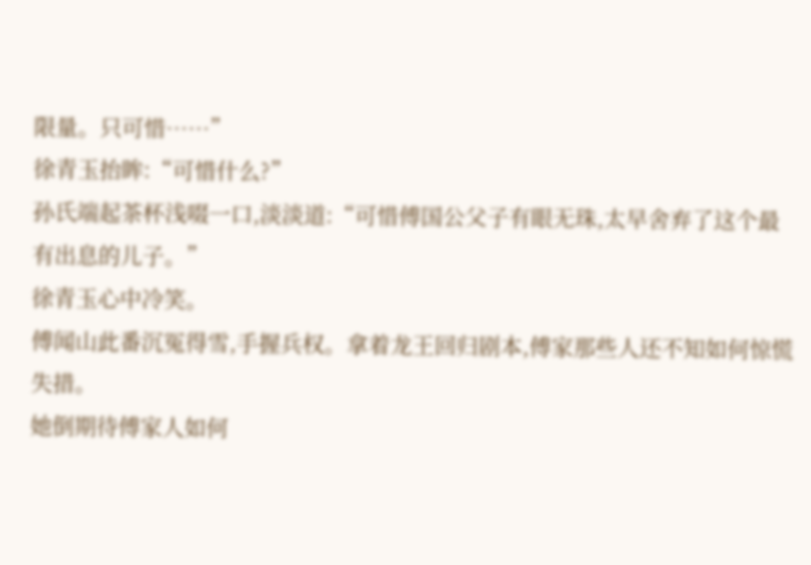限量。只可惜……”
徐青玉抬眸:“可惜什么?”
孙氏端起茶杯浅啜一口,淡淡道:“可惜傅国公父子有眼无珠,太早舍弃了这个最有出息的儿子。”
徐青玉心中冷笑。
傅闻山此番沉冤得雪,手握兵权。拿着龙王回归剧本,傅家那些人还不知如何惊慌失措。
她倒期待傅家人如何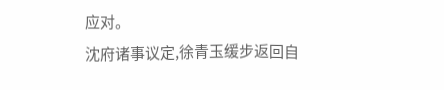应对。
沈府诸事议定,徐青玉缓步返回自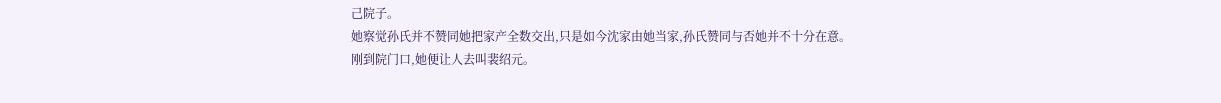己院子。
她察觉孙氏并不赞同她把家产全数交出,只是如今沈家由她当家,孙氏赞同与否她并不十分在意。
刚到院门口,她便让人去叫裴绍元。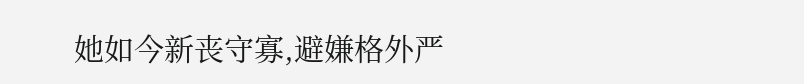她如今新丧守寡,避嫌格外严